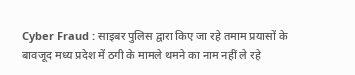Cyber Fraud : साइबर पुलिस द्वारा किए जा रहे तमाम प्रयासों के बावजूद मध्य प्रदेश में ठगी के मामले थमने का नाम नहीं ले रहे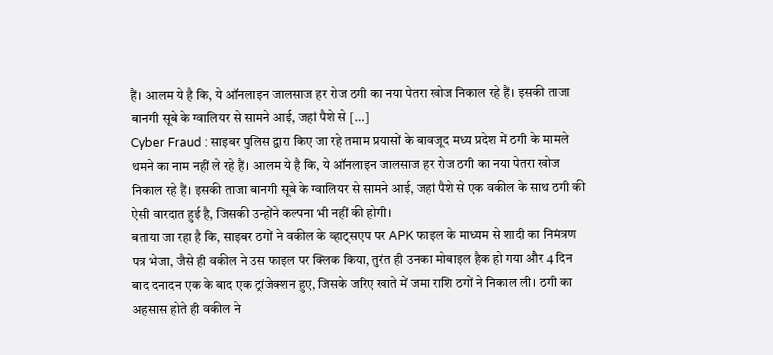हैं। आलम ये है कि, ये ऑनलाइन जालसाज हर रोज ठगी का नया पेतरा खोज निकाल रहे हैं। इसकी ताजा बानगी सूबे के ग्वालियर से सामने आई, जहां पैशे से […]
Cyber Fraud : साइबर पुलिस द्वारा किए जा रहे तमाम प्रयासों के बावजूद मध्य प्रदेश में ठगी के मामले थमने का नाम नहीं ले रहे हैं। आलम ये है कि, ये ऑनलाइन जालसाज हर रोज ठगी का नया पेतरा खोज निकाल रहे हैं। इसकी ताजा बानगी सूबे के ग्वालियर से सामने आई, जहां पैशे से एक वकील के साथ ठगी की ऐसी वारदात हुई है, जिसकी उन्होंने कल्पना भी नहीं की होगी।
बताया जा रहा है कि, साइबर ठगों ने वकील के व्हाट्सएप पर APK फाइल के माध्यम से शादी का निमंत्रण पत्र भेजा, जैसे ही वकील ने उस फाइल पर क्लिक किया, तुरंत ही उनका मोबाइल हैक हो गया और 4 दिन बाद दनादन एक के बाद एक ट्रांजेक्शन हुए, जिसके जरिए खाते में जमा राशि ठगों ने निकाल ली। ठगी का अहसास होते ही वकील ने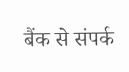बैंक से संपर्क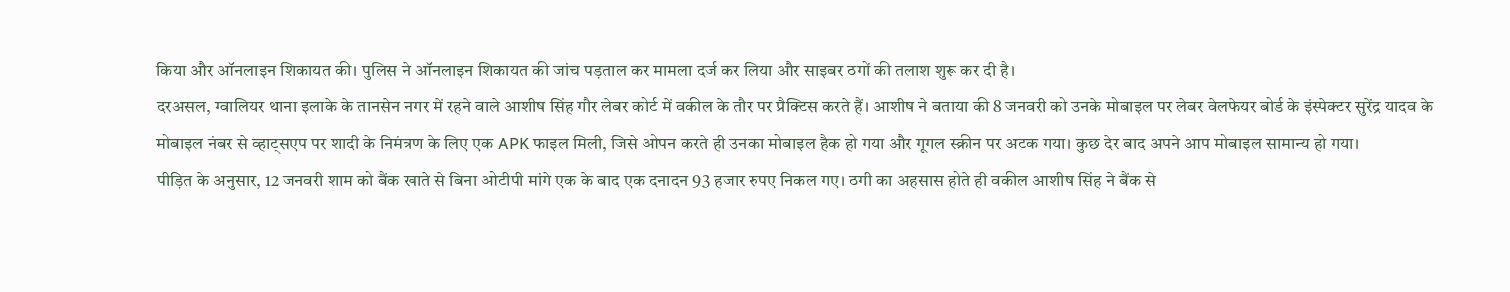किया और ऑनलाइन शिकायत की। पुलिस ने ऑनलाइन शिकायत की जांच पड़ताल कर मामला दर्ज कर लिया और साइबर ठगों की तलाश शुरू कर दी है।
दरअसल, ग्वालियर थाना इलाके के तानसेन नगर में रहने वाले आशीष सिंह गौर लेबर कोर्ट में वकील के तौर पर प्रैक्टिस करते हैं। आशीष ने बताया की 8 जनवरी को उनके मोबाइल पर लेबर वेलफेयर बोर्ड के इंस्पेक्टर सुरेंद्र यादव के मोबाइल नंबर से व्हाट्सएप पर शादी के निमंत्रण के लिए एक APK फाइल मिली, जिसे ओपन करते ही उनका मोबाइल हैक हो गया और गूगल स्क्रीन पर अटक गया। कुछ देर बाद अपने आप मोबाइल सामान्य हो गया।
पीड़ित के अनुसार, 12 जनवरी शाम को बैंक खाते से बिना ओटीपी मांगे एक के बाद एक दनादन 93 हजार रुपए निकल गए। ठगी का अहसास होते ही वकील आशीष सिंह ने बैंक से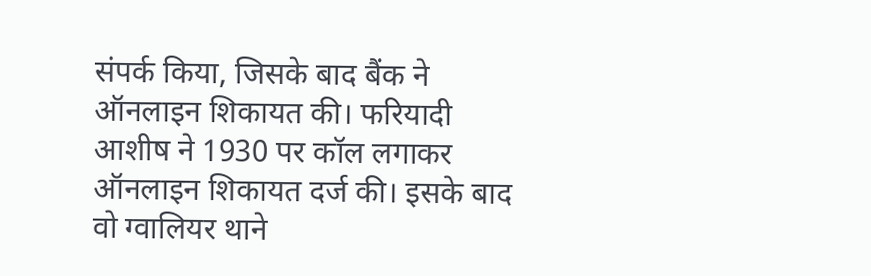संपर्क किया, जिसके बाद बैंक ने ऑनलाइन शिकायत की। फरियादी आशीष ने 1930 पर कॉल लगाकर ऑनलाइन शिकायत दर्ज की। इसके बाद वो ग्वालियर थाने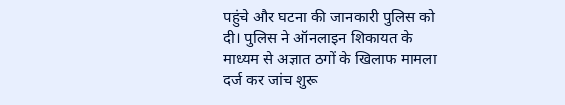पहुंचे और घटना की जानकारी पुलिस को दी। पुलिस ने ऑनलाइन शिकायत के माध्यम से अज्ञात ठगों के खिलाफ मामला दर्ज कर जांच शुरू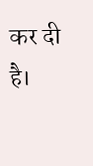कर दी है।